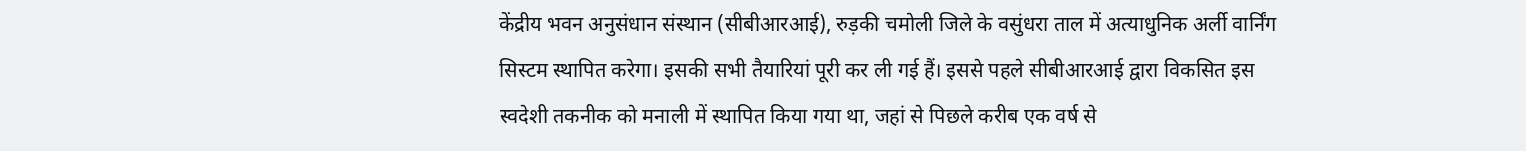केंद्रीय भवन अनुसंधान संस्थान (सीबीआरआई), रुड़की चमोली जिले के वसुंधरा ताल में अत्याधुनिक अर्ली वार्निंग सिस्टम स्थापित करेगा। इसकी सभी तैयारियां पूरी कर ली गई हैं। इससे पहले सीबीआरआई द्वारा विकसित इस स्वदेशी तकनीक को मनाली में स्थापित किया गया था, जहां से पिछले करीब एक वर्ष से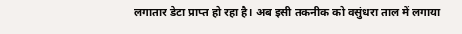लगातार डेटा प्राप्त हो रहा है। अब इसी तकनीक को वसुंधरा ताल में लगाया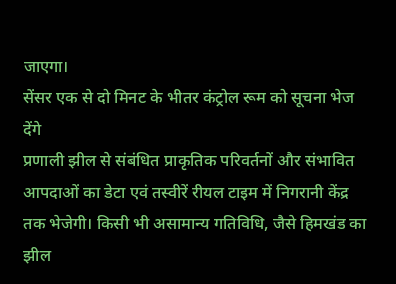जाएगा।
सेंसर एक से दो मिनट के भीतर कंट्रोल रूम को सूचना भेज देंगे
प्रणाली झील से संबंधित प्राकृतिक परिवर्तनों और संभावित आपदाओं का डेटा एवं तस्वीरें रीयल टाइम में निगरानी केंद्र तक भेजेगी। किसी भी असामान्य गतिविधि, जैसे हिमखंड का झील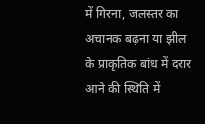में गिरना, जलस्तर का अचानक बढ़ना या झील के प्राकृतिक बांध में दरार आने की स्थिति में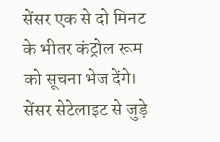सेंसर एक से दो मिनट के भीतर कंट्रोल रूम को सूचना भेज देंगे।
सेंसर सेटेलाइट से जुड़े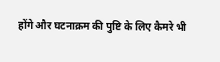होंगे और घटनाक्रम की पुष्टि के लिए कैमरे भी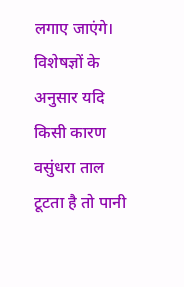लगाए जाएंगे। विशेषज्ञों के अनुसार यदि किसी कारण वसुंधरा ताल टूटता है तो पानी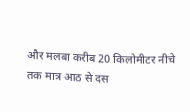और मलबा करीब 20 किलोमीटर नीचे तक मात्र आठ से दस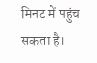मिनट में पहुंच सकता है।